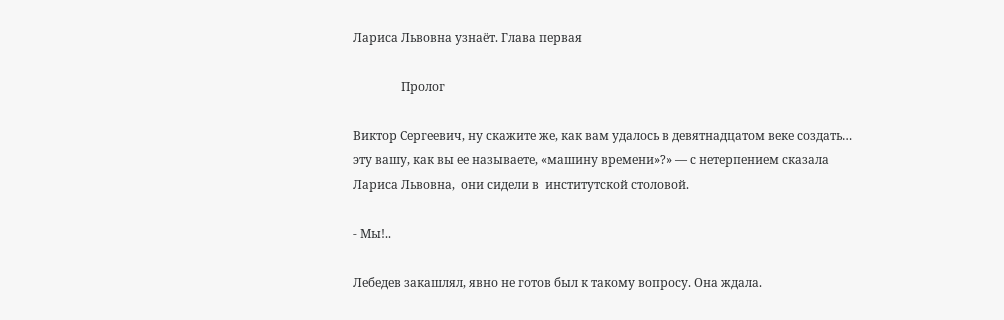Лариса Львовна узнаёт. Глава первая

                Пролог

Виктор Сергеевич, ну скажите же, как вам удалось в девятнадцатом веке создать… эту вашу, как вы ее называете, «машину времени»?» — с нетерпением сказала Лариса Львовна,  они сидели в  институтской столовой.

- Мы!..

Лебедев закашлял, явно не готов был к такому вопросу. Она ждала.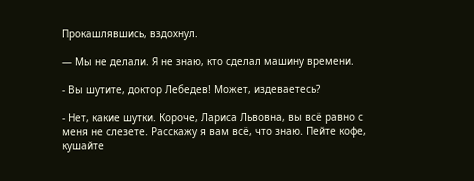Прокашлявшись, вздохнул.

— Мы не делали. Я не знаю, кто сделал машину времени.

- Вы шутите, доктор Лебедев! Может, издеваетесь?

- Нет, какие шутки. Короче, Лариса Львовна, вы всё равно с меня не слезете. Расскажу я вам всё, что знаю. Пейте кофе, кушайте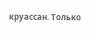круассан. Только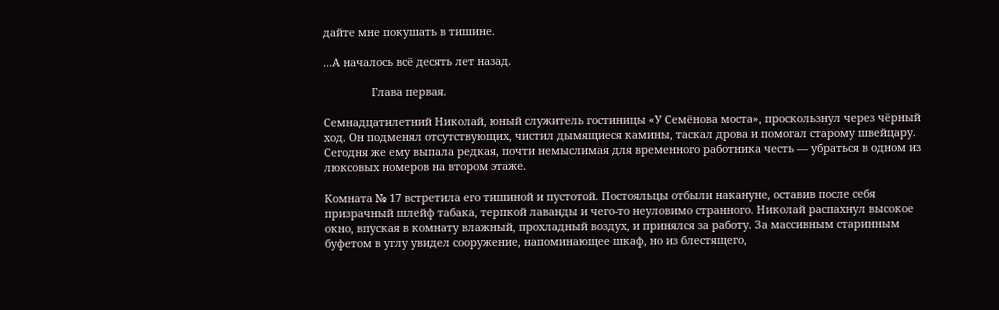дайте мне покушать в тишине.

...А началось всё десять лет назад.

                Глава первая.

Семнадцатилетний Николай, юный служитель гостиницы «У Семёнова моста», проскользнул через чёрный ход. Он подменял отсутствующих, чистил дымящиеся камины, таскал дрова и помогал старому швейцару. Сегодня же ему выпала редкая, почти немыслимая для временного работника честь — убраться в одном из люксовых номеров на втором этаже.

Комната № 17 встретила его тишиной и пустотой. Постояльцы отбыли накануне, оставив после себя призрачный шлейф табака, терпкой лаванды и чего-то неуловимо странного. Николай распахнул высокое окно, впуская в комнату влажный, прохладный воздух, и принялся за работу. За массивным старинным буфетом в углу увидел сооружение, напоминающее шкаф, но из блестящего,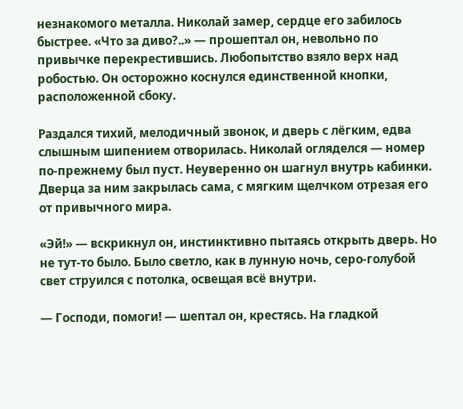незнакомого металла. Николай замер, сердце его забилось быстрее. «Что за диво?..» — прошептал он, невольно по привычке перекрестившись. Любопытство взяло верх над робостью. Он осторожно коснулся единственной кнопки, расположенной сбоку.

Раздался тихий, мелодичный звонок, и дверь с лёгким, едва слышным шипением отворилась. Николай огляделся — номер по-прежнему был пуст. Неуверенно он шагнул внутрь кабинки. Дверца за ним закрылась сама, с мягким щелчком отрезая его от привычного мира.

«Эй!» — вскрикнул он, инстинктивно пытаясь открыть дверь. Но не тут-то было. Было светло, как в лунную ночь, серо-голубой свет струился с потолка, освещая всё внутри.

— Господи, помоги! — шептал он, крестясь. На гладкой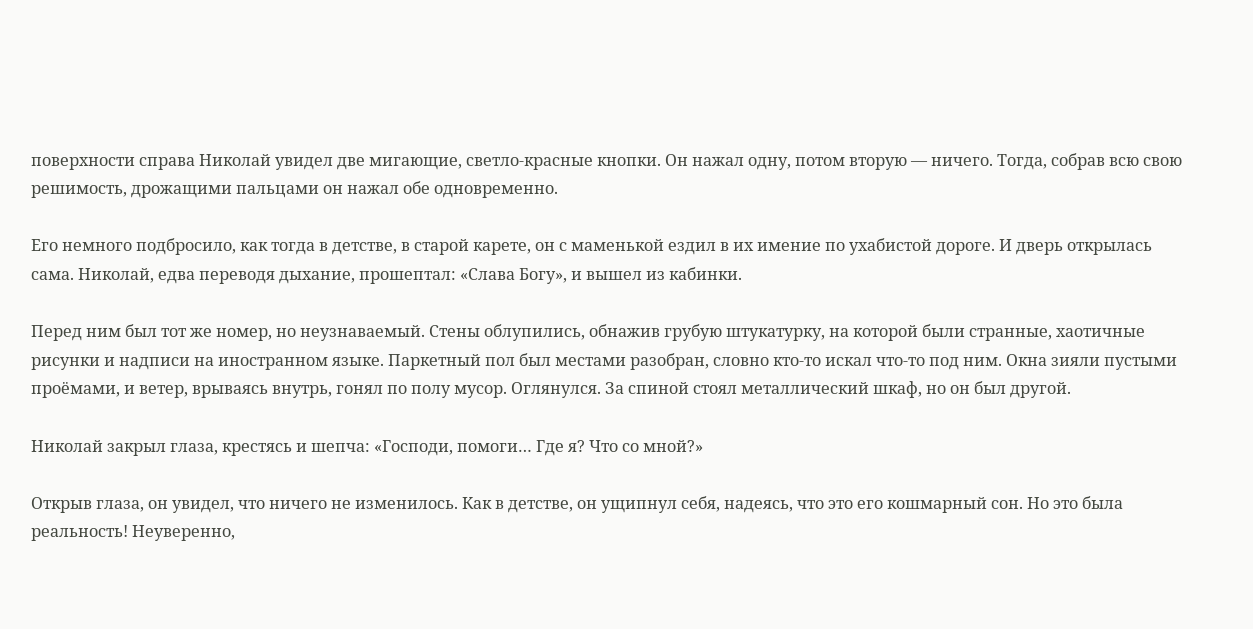поверхности справа Николай увидел две мигающие, светло-красные кнопки. Он нажал одну, потом вторую — ничего. Тогда, собрав всю свою решимость, дрожащими пальцами он нажал обе одновременно.

Его немного подбросило, как тогда в детстве, в старой карете, он с маменькой ездил в их имение по ухабистой дороге. И дверь открылась сама. Николай, едва переводя дыхание, прошептал: «Слава Богу», и вышел из кабинки.

Перед ним был тот же номер, но неузнаваемый. Стены облупились, обнажив грубую штукатурку, на которой были странные, хаотичные рисунки и надписи на иностранном языке. Паркетный пол был местами разобран, словно кто-то искал что-то под ним. Окна зияли пустыми проёмами, и ветер, врываясь внутрь, гонял по полу мусор. Оглянулся. За спиной стоял металлический шкаф, но он был другой.

Николай закрыл глаза, крестясь и шепча: «Господи, помоги… Где я? Что со мной?»

Открыв глаза, он увидел, что ничего не изменилось. Как в детстве, он ущипнул себя, надеясь, что это его кошмарный сон. Но это была реальность! Неуверенно,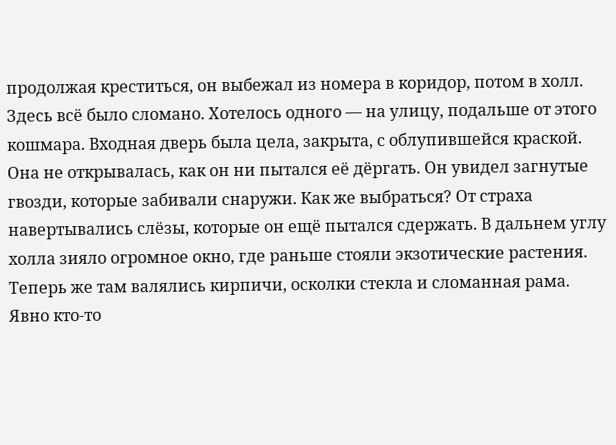продолжая креститься, он выбежал из номера в коридор, потом в холл. Здесь всё было сломано. Хотелось одного — на улицу, подальше от этого кошмара. Входная дверь была цела, закрыта, с облупившейся краской. Она не открывалась, как он ни пытался её дёргать. Он увидел загнутые гвозди, которые забивали снаружи. Как же выбраться? От страха навертывались слёзы, которые он ещё пытался сдержать. В дальнем углу холла зияло огромное окно, где раньше стояли экзотические растения. Теперь же там валялись кирпичи, осколки стекла и сломанная рама. Явно кто-то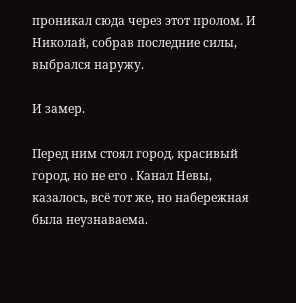проникал сюда через этот пролом. И Николай, собрав последние силы, выбрался наружу.

И замер.

Перед ним стоял город, красивый город, но не его . Канал Невы, казалось, всё тот же, но набережная была неузнаваема.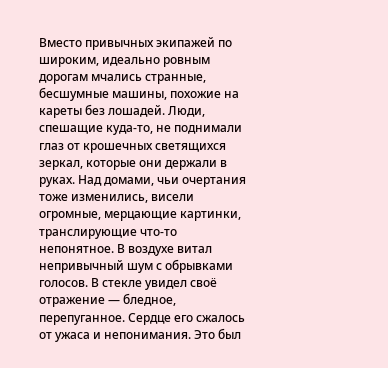Вместо привычных экипажей по широким, идеально ровным дорогам мчались странные, бесшумные машины, похожие на кареты без лошадей. Люди, спешащие куда-то, не поднимали глаз от крошечных светящихся зеркал, которые они держали в руках. Над домами, чьи очертания тоже изменились, висели огромные, мерцающие картинки, транслирующие что-то непонятное. В воздухе витал непривычный шум с обрывками голосов. В стекле увидел своё отражение — бледное, перепуганное. Сердце его сжалось от ужаса и непонимания. Это был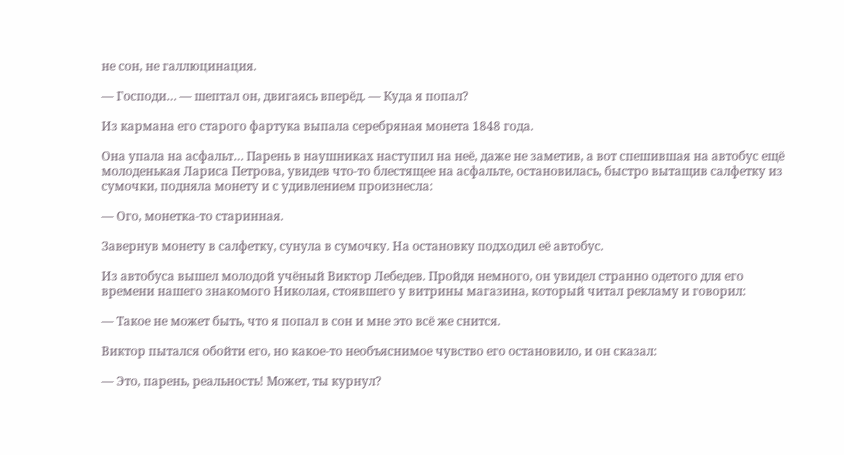не сон, не галлюцинация.

— Господи… — шептал он, двигаясь вперёд. — Куда я попал?

Из кармана его старого фартука выпала серебряная монета 1848 года.

Она упала на асфальт… Парень в наушниках наступил на неё, даже не заметив, а вот спешившая на автобус ещё молоденькая Лариса Петрова, увидев что-то блестящее на асфальте, остановилась, быстро вытащив салфетку из сумочки, подняла монету и с удивлением произнесла:

— Ого, монетка-то старинная.

Завернув монету в салфетку, сунула в сумочку. На остановку подходил её автобус.

Из автобуса вышел молодой учёный Виктор Лебедев. Пройдя немного, он увидел странно одетого для его времени нашего знакомого Николая, стоявшего у витрины магазина, который читал рекламу и говорил:

— Такое не может быть, что я попал в сон и мне это всё же снится.

Виктор пытался обойти его, но какое-то необъяснимое чувство его остановило, и он сказал:

— Это, парень, реальность! Может, ты курнул?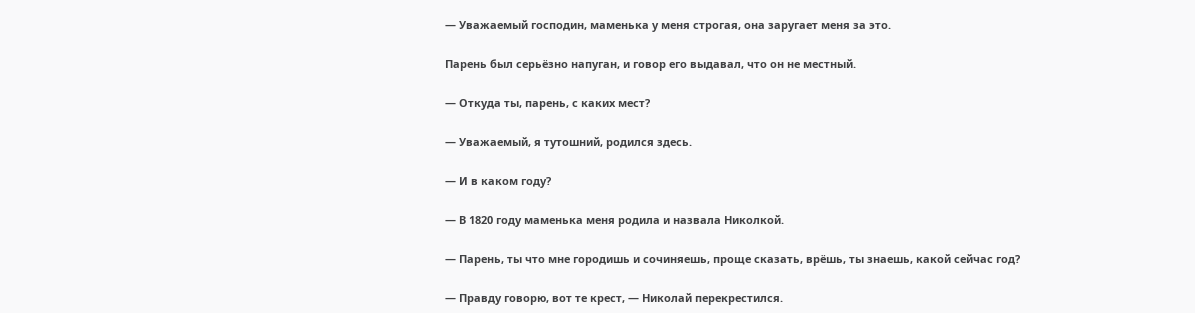— Уважаемый господин, маменька у меня строгая, она заругает меня за это.

Парень был серьёзно напуган, и говор его выдавал, что он не местный.

— Откуда ты, парень, с каких мест?

— Уважаемый, я тутошний, родился здесь.

— И в каком году?

— В 1820 году маменька меня родила и назвала Николкой.

— Парень, ты что мне городишь и сочиняешь, проще сказать, врёшь, ты знаешь, какой сейчас год?

— Правду говорю, вот те крест, — Николай перекрестился.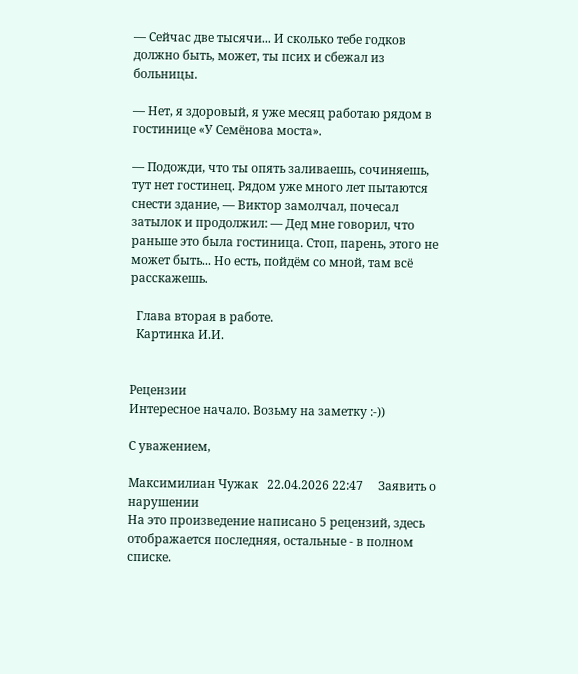— Сейчас две тысячи... И сколько тебе годков должно быть, может, ты псих и сбежал из больницы.

— Нет, я здоровый, я уже месяц работаю рядом в гостинице «У Семёнова моста».

— Подожди, что ты опять заливаешь, сочиняешь, тут нет гостинец. Рядом уже много лет пытаются снести здание, — Виктор замолчал, почесал затылок и продолжил: — Дед мне говорил, что раньше это была гостиница. Стоп, парень, этого не может быть... Но есть, пойдём со мной, там всё расскажешь.

  Глава вторая в работе.
  Картинка И.И.


Рецензии
Интересное начало. Возьму на заметку :-))

С уважением,

Максимилиан Чужак   22.04.2026 22:47     Заявить о нарушении
На это произведение написано 5 рецензий, здесь отображается последняя, остальные - в полном списке.